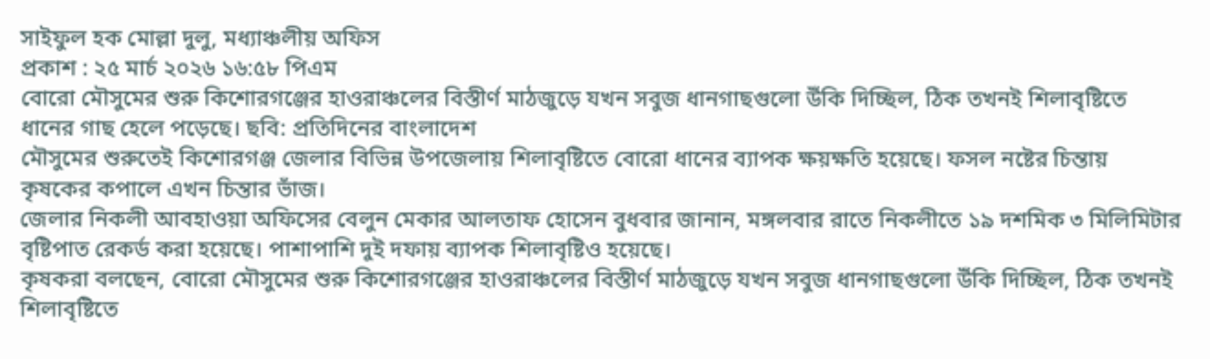সাইফুল হক মোল্লা দুলু, মধ্যাঞ্চলীয় অফিস
প্রকাশ : ২৫ মার্চ ২০২৬ ১৬:৫৮ পিএম
বোরো মৌসুমের শুরু কিশোরগঞ্জের হাওরাঞ্চলের বিস্তীর্ণ মাঠজুড়ে যখন সবুজ ধানগাছগুলো উঁকি দিচ্ছিল, ঠিক তখনই শিলাবৃষ্টিতে ধানের গাছ হেলে পড়েছে। ছবি: প্রতিদিনের বাংলাদেশ
মৌসুমের শুরুতেই কিশোরগঞ্জ জেলার বিভিন্ন উপজেলায় শিলাবৃষ্টিতে বোরো ধানের ব্যাপক ক্ষয়ক্ষতি হয়েছে। ফসল নষ্টের চিন্তায় কৃষকের কপালে এখন চিন্তার ভাঁজ।
জেলার নিকলী আবহাওয়া অফিসের বেলুন মেকার আলতাফ হোসেন বুধবার জানান, মঙ্গলবার রাতে নিকলীতে ১৯ দশমিক ৩ মিলিমিটার বৃষ্টিপাত রেকর্ড করা হয়েছে। পাশাপাশি দুই দফায় ব্যাপক শিলাবৃষ্টিও হয়েছে।
কৃষকরা বলছেন, বোরো মৌসুমের শুরু কিশোরগঞ্জের হাওরাঞ্চলের বিস্তীর্ণ মাঠজুড়ে যখন সবুজ ধানগাছগুলো উঁকি দিচ্ছিল, ঠিক তখনই শিলাবৃষ্টিতে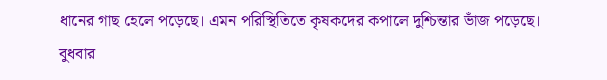ধানের গাছ হেলে পড়েছে। এমন পরিস্থিতিতে কৃষকদের কপালে দুশ্চিন্তার ভাঁজ পড়েছে।
বুধবার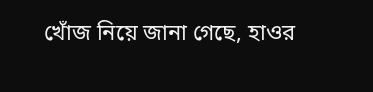খোঁজ নিয়ে জানা গেছে, হাওর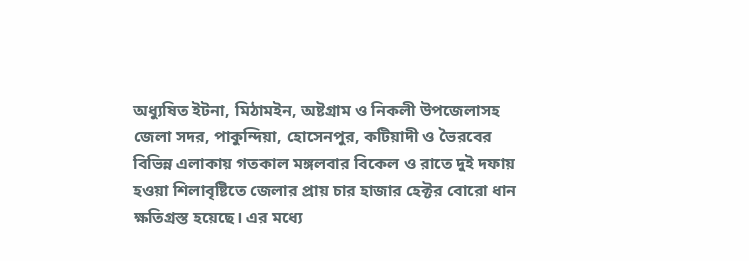অধ্যুষিত ইটনা, মিঠামইন, অষ্টগ্রাম ও নিকলী উপজেলাসহ জেলা সদর, পাকুন্দিয়া, হোসেনপুর, কটিয়াদী ও ভৈরবের বিভিন্ন এলাকায় গতকাল মঙ্গলবার বিকেল ও রাতে দুই দফায় হওয়া শিলাবৃষ্টিতে জেলার প্রায় চার হাজার হেক্টর বোরো ধান ক্ষতিগ্রস্ত হয়েছে। এর মধ্যে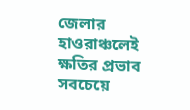জেলার হাওরাঞ্চলেই ক্ষতির প্রভাব সবচেয়ে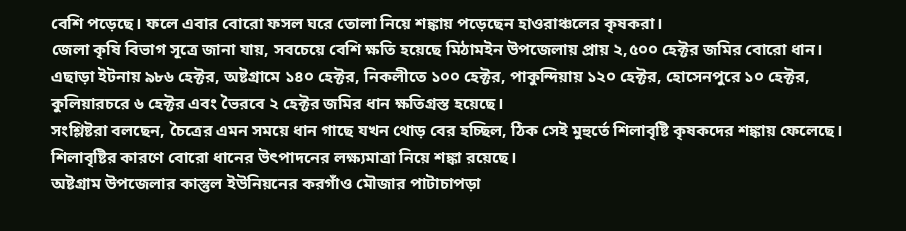বেশি পড়েছে। ফলে এবার বোরো ফসল ঘরে তোলা নিয়ে শঙ্কায় পড়েছেন হাওরাঞ্চলের কৃষকরা।
জেলা কৃষি বিভাগ সূত্রে জানা যায়, সবচেয়ে বেশি ক্ষতি হয়েছে মিঠামইন উপজেলায় প্রায় ২,৫০০ হেক্টর জমির বোরো ধান। এছাড়া ইটনায় ৯৮৬ হেক্টর, অষ্টগ্রামে ১৪০ হেক্টর, নিকলীতে ১০০ হেক্টর, পাকুন্দিয়ায় ১২০ হেক্টর, হোসেনপুরে ১০ হেক্টর, কুলিয়ারচরে ৬ হেক্টর এবং ভৈরবে ২ হেক্টর জমির ধান ক্ষতিগ্রস্ত হয়েছে।
সংশ্লিষ্টরা বলছেন, চৈত্রের এমন সময়ে ধান গাছে যখন থোড় বের হচ্ছিল, ঠিক সেই মুহুর্তে শিলাবৃষ্টি কৃষকদের শঙ্কায় ফেলেছে। শিলাবৃষ্টির কারণে বোরো ধানের উৎপাদনের লক্ষ্যমাত্রা নিয়ে শঙ্কা রয়েছে।
অষ্টগ্রাম উপজেলার কাস্তুল ইউনিয়নের করগাঁও মৌজার পাটাচাপড়া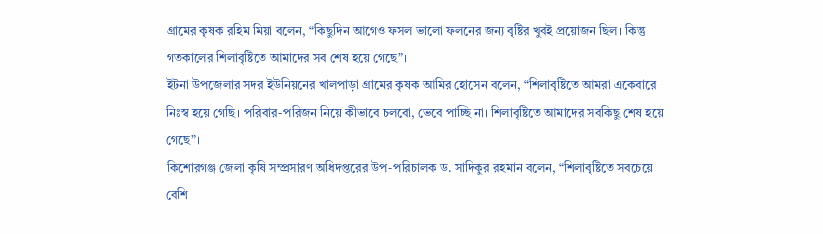গ্রামের কৃষক রহিম মিয়া বলেন, “কিছুদিন আগেও ফসল ভালো ফলনের জন্য বৃষ্টির খুবই প্রয়োজন ছিল। কিন্তু গতকালের শিলাবৃষ্টিতে আমাদের সব শেষ হয়ে গেছে”।
ইটনা উপজেলার সদর ইউনিয়নের খালপাড়া গ্রামের কৃষক আমির হোসেন বলেন, “শিলাবৃষ্টিতে আমরা একেবারে নিঃস্ব হয়ে গেছি। পরিবার-পরিজন নিয়ে কীভাবে চলবো, ভেবে পাচ্ছি না। শিলাবৃষ্টিতে আমাদের সবকিছু শেষ হয়ে গেছে”।
কিশোরগঞ্জ জেলা কৃষি সম্প্রসারণ অধিদপ্তরের উপ-পরিচালক ড. সাদিকুর রহমান বলেন, “শিলাবৃষ্টিতে সবচেয়ে বেশি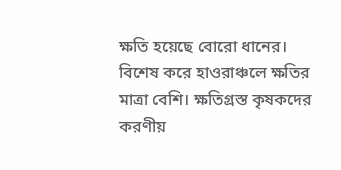ক্ষতি হয়েছে বোরো ধানের। বিশেষ করে হাওরাঞ্চলে ক্ষতির মাত্রা বেশি। ক্ষতিগ্রস্ত কৃষকদের করণীয়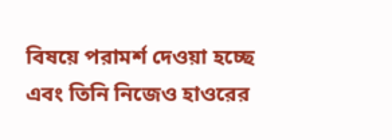বিষয়ে পরামর্শ দেওয়া হচ্ছে এবং তিনি নিজেও হাওরের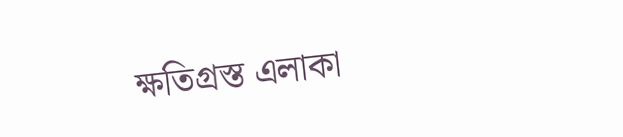ক্ষতিগ্রস্ত এলাকা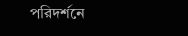পরিদর্শনে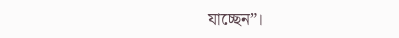যাচ্ছেন”।